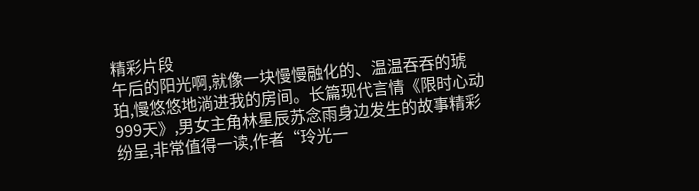精彩片段
午后的阳光啊,就像一块慢慢融化的、温温吞吞的琥珀,慢悠悠地淌进我的房间。长篇现代言情《限时心动999天》,男女主角林星辰苏念雨身边发生的故事精彩纷呈,非常值得一读,作者“玲光一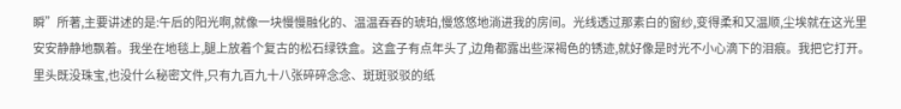瞬”所著,主要讲述的是:午后的阳光啊,就像一块慢慢融化的、温温吞吞的琥珀,慢悠悠地淌进我的房间。光线透过那素白的窗纱,变得柔和又温顺,尘埃就在这光里安安静静地飘着。我坐在地毯上,腿上放着个复古的松石绿铁盒。这盒子有点年头了,边角都露出些深褐色的锈迹,就好像是时光不小心滴下的泪痕。我把它打开。里头既没珠宝,也没什么秘密文件,只有九百九十八张碎碎念念、斑斑驳驳的纸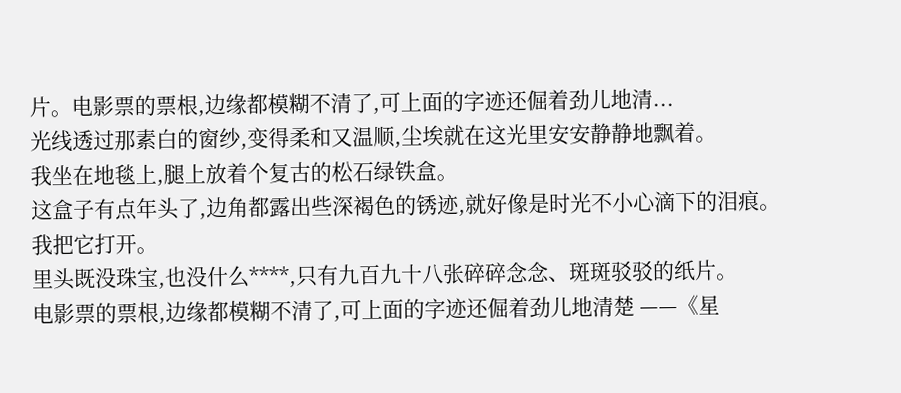片。电影票的票根,边缘都模糊不清了,可上面的字迹还倔着劲儿地清...
光线透过那素白的窗纱,变得柔和又温顺,尘埃就在这光里安安静静地飘着。
我坐在地毯上,腿上放着个复古的松石绿铁盒。
这盒子有点年头了,边角都露出些深褐色的锈迹,就好像是时光不小心滴下的泪痕。
我把它打开。
里头既没珠宝,也没什么****,只有九百九十八张碎碎念念、斑斑驳驳的纸片。
电影票的票根,边缘都模糊不清了,可上面的字迹还倔着劲儿地清楚 ——《星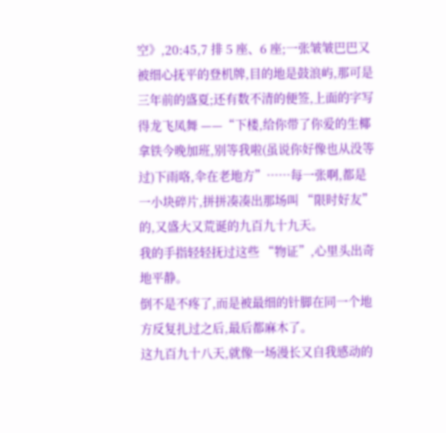空》,20:45,7 排 5 座、6 座;一张皱皱巴巴又被细心抚平的登机牌,目的地是鼓浪屿,那可是三年前的盛夏;还有数不清的便签,上面的字写得龙飞凤舞 ——“下楼,给你带了你爱的生椰拿铁今晚加班,别等我啦(虽说你好像也从没等过)下雨咯,伞在老地方”……每一张啊,都是一小块碎片,拼拼凑凑出那场叫 “限时好友” 的,又盛大又荒诞的九百九十九天。
我的手指轻轻抚过这些 “物证”,心里头出奇地平静。
倒不是不疼了,而是被最细的针脚在同一个地方反复扎过之后,最后都麻木了。
这九百九十八天,就像一场漫长又自我感动的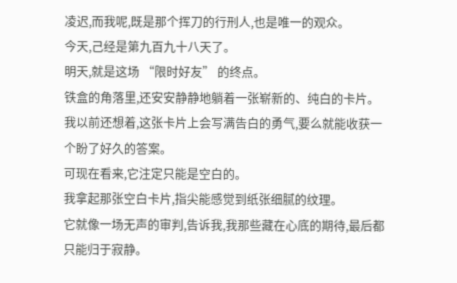凌迟,而我呢,既是那个挥刀的行刑人,也是唯一的观众。
今天,己经是第九百九十八天了。
明天,就是这场 “限时好友” 的终点。
铁盒的角落里,还安安静静地躺着一张崭新的、纯白的卡片。
我以前还想着,这张卡片上会写满告白的勇气,要么就能收获一个盼了好久的答案。
可现在看来,它注定只能是空白的。
我拿起那张空白卡片,指尖能感觉到纸张细腻的纹理。
它就像一场无声的审判,告诉我,我那些藏在心底的期待,最后都只能归于寂静。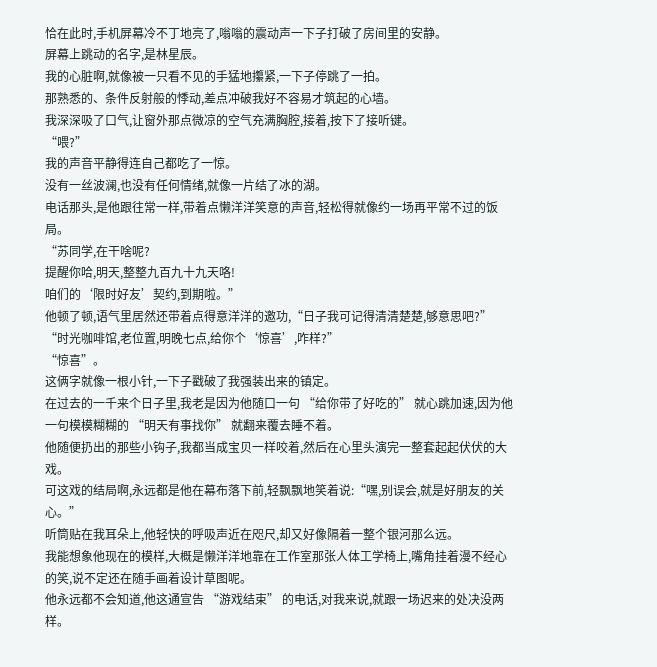恰在此时,手机屏幕冷不丁地亮了,嗡嗡的震动声一下子打破了房间里的安静。
屏幕上跳动的名字,是林星辰。
我的心脏啊,就像被一只看不见的手猛地攥紧,一下子停跳了一拍。
那熟悉的、条件反射般的悸动,差点冲破我好不容易才筑起的心墙。
我深深吸了口气,让窗外那点微凉的空气充满胸腔,接着,按下了接听键。
“喂?”
我的声音平静得连自己都吃了一惊。
没有一丝波澜,也没有任何情绪,就像一片结了冰的湖。
电话那头,是他跟往常一样,带着点懒洋洋笑意的声音,轻松得就像约一场再平常不过的饭局。
“苏同学,在干啥呢?
提醒你哈,明天,整整九百九十九天咯!
咱们的‘限时好友’契约,到期啦。”
他顿了顿,语气里居然还带着点得意洋洋的邀功,“日子我可记得清清楚楚,够意思吧?”
“时光咖啡馆,老位置,明晚七点,给你个‘惊喜’,咋样?”
“惊喜”。
这俩字就像一根小针,一下子戳破了我强装出来的镇定。
在过去的一千来个日子里,我老是因为他随口一句 “给你带了好吃的” 就心跳加速,因为他一句模模糊糊的 “明天有事找你” 就翻来覆去睡不着。
他随便扔出的那些小钩子,我都当成宝贝一样咬着,然后在心里头演完一整套起起伏伏的大戏。
可这戏的结局啊,永远都是他在幕布落下前,轻飘飘地笑着说:“嘿,别误会,就是好朋友的关心。”
听筒贴在我耳朵上,他轻快的呼吸声近在咫尺,却又好像隔着一整个银河那么远。
我能想象他现在的模样,大概是懒洋洋地靠在工作室那张人体工学椅上,嘴角挂着漫不经心的笑,说不定还在随手画着设计草图呢。
他永远都不会知道,他这通宣告 “游戏结束” 的电话,对我来说,就跟一场迟来的处决没两样。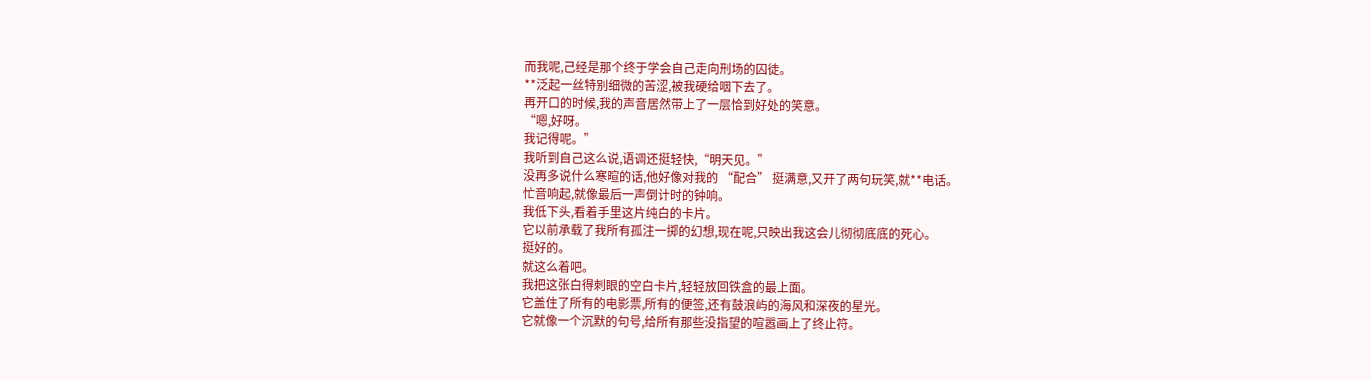而我呢,己经是那个终于学会自己走向刑场的囚徒。
**泛起一丝特别细微的苦涩,被我硬给咽下去了。
再开口的时候,我的声音居然带上了一层恰到好处的笑意。
“嗯,好呀。
我记得呢。”
我听到自己这么说,语调还挺轻快,“明天见。”
没再多说什么寒暄的话,他好像对我的 “配合” 挺满意,又开了两句玩笑,就**电话。
忙音响起,就像最后一声倒计时的钟响。
我低下头,看着手里这片纯白的卡片。
它以前承载了我所有孤注一掷的幻想,现在呢,只映出我这会儿彻彻底底的死心。
挺好的。
就这么着吧。
我把这张白得刺眼的空白卡片,轻轻放回铁盒的最上面。
它盖住了所有的电影票,所有的便签,还有鼓浪屿的海风和深夜的星光。
它就像一个沉默的句号,给所有那些没指望的喧嚣画上了终止符。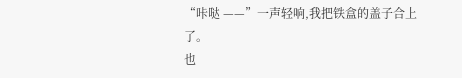“咔哒 ——”一声轻响,我把铁盒的盖子合上了。
也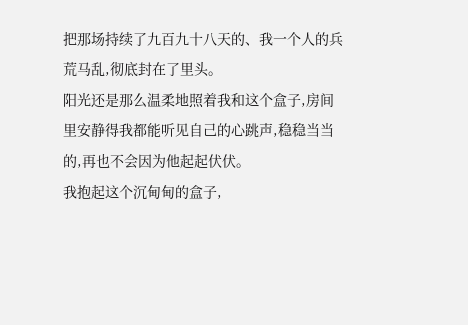把那场持续了九百九十八天的、我一个人的兵荒马乱,彻底封在了里头。
阳光还是那么温柔地照着我和这个盒子,房间里安静得我都能听见自己的心跳声,稳稳当当的,再也不会因为他起起伏伏。
我抱起这个沉甸甸的盒子,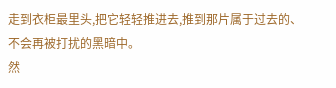走到衣柜最里头,把它轻轻推进去,推到那片属于过去的、不会再被打扰的黑暗中。
然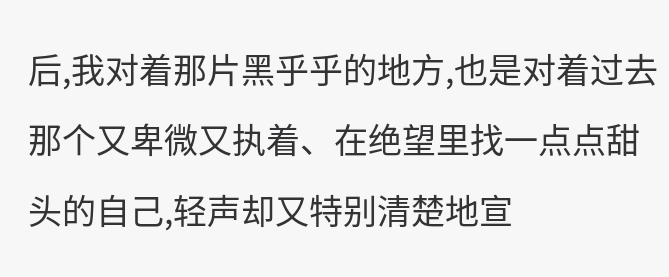后,我对着那片黑乎乎的地方,也是对着过去那个又卑微又执着、在绝望里找一点点甜头的自己,轻声却又特别清楚地宣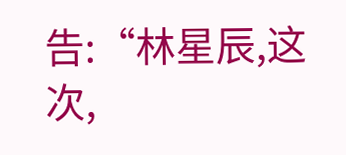告:“林星辰,这次,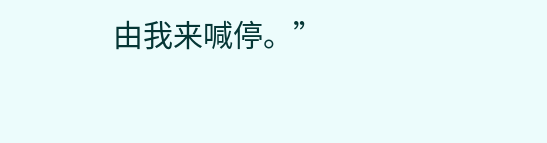由我来喊停。”